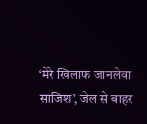‘मेरे खिलाफ जानलेवा साजिश’, जेल से बाहर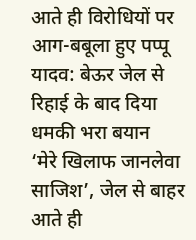आते ही विरोधियों पर आग-बबूला हुए पप्पू यादव: बेऊर जेल से रिहाई के बाद दिया धमकी भरा बयान
‘मेरे खिलाफ जानलेवा साजिश’, जेल से बाहर आते ही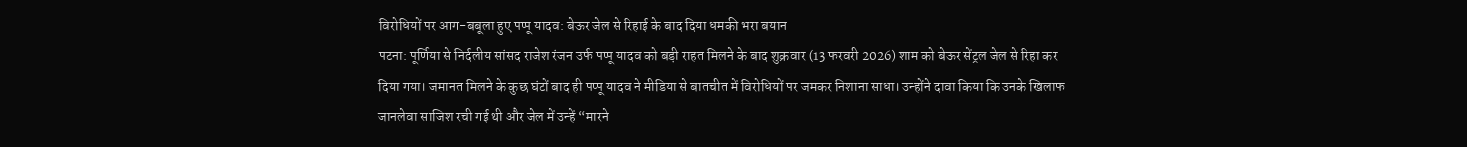विरोधियों पर आग-बबूला हुए पप्पू यादव: बेऊर जेल से रिहाई के बाद दिया धमकी भरा बयान
पटना: पूर्णिया से निर्दलीय सांसद राजेश रंजन उर्फ पप्पू यादव को बड़ी राहत मिलने के बाद शुक्रवार (13 फरवरी 2026) शाम को बेऊर सेंट्रल जेल से रिहा कर दिया गया। जमानत मिलने के कुछ घंटों बाद ही पप्पू यादव ने मीडिया से बातचीत में विरोधियों पर जमकर निशाना साधा। उन्होंने दावा किया कि उनके खिलाफ जानलेवा साजिश रची गई थी और जेल में उन्हें “मारने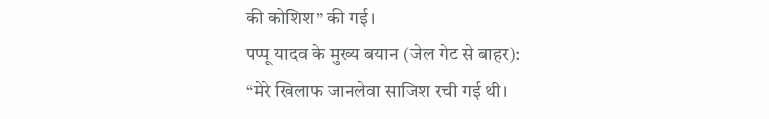की कोशिश” की गई।
पप्पू यादव के मुख्य बयान (जेल गेट से बाहर):
“मेरे खिलाफ जानलेवा साजिश रची गई थी।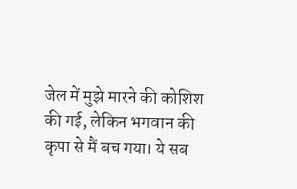जेल में मुझे मारने की कोशिश की गई, लेकिन भगवान की कृपा से मैं बच गया। ये सब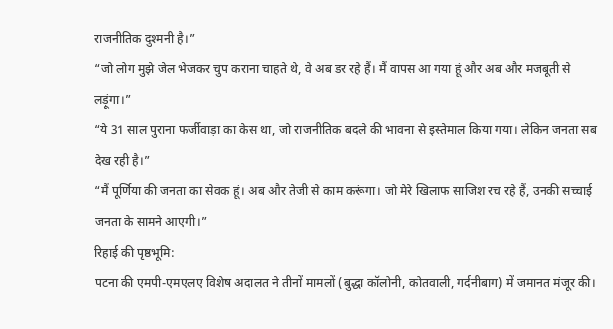राजनीतिक दुश्मनी है।”
“जो लोग मुझे जेल भेजकर चुप कराना चाहते थे, वे अब डर रहे हैं। मैं वापस आ गया हूं और अब और मजबूती से लड़ूंगा।”
“ये 31 साल पुराना फर्जीवाड़ा का केस था, जो राजनीतिक बदले की भावना से इस्तेमाल किया गया। लेकिन जनता सब देख रही है।”
“मैं पूर्णिया की जनता का सेवक हूं। अब और तेजी से काम करूंगा। जो मेरे खिलाफ साजिश रच रहे हैं, उनकी सच्चाई जनता के सामने आएगी।”
रिहाई की पृष्ठभूमि:
पटना की एमपी-एमएलए विशेष अदालत ने तीनों मामलों (बुद्धा कॉलोनी, कोतवाली, गर्दनीबाग) में जमानत मंजूर की।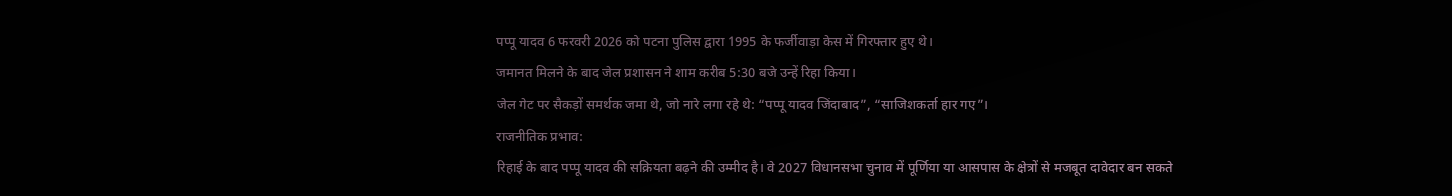पप्पू यादव 6 फरवरी 2026 को पटना पुलिस द्वारा 1995 के फर्जीवाड़ा केस में गिरफ्तार हुए थे।
जमानत मिलने के बाद जेल प्रशासन ने शाम करीब 5:30 बजे उन्हें रिहा किया।
जेल गेट पर सैकड़ों समर्थक जमा थे, जो नारे लगा रहे थे: “पप्पू यादव जिंदाबाद”, “साजिशकर्ता हार गए”।
राजनीतिक प्रभाव:
रिहाई के बाद पप्पू यादव की सक्रियता बढ़ने की उम्मीद है। वे 2027 विधानसभा चुनाव में पूर्णिया या आसपास के क्षेत्रों से मजबूत दावेदार बन सकते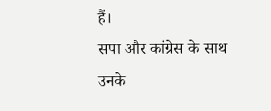हैं।
सपा और कांग्रेस के साथ उनके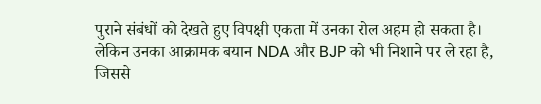पुराने संबंधों को देखते हुए विपक्षी एकता में उनका रोल अहम हो सकता है।
लेकिन उनका आक्रामक बयान NDA और BJP को भी निशाने पर ले रहा है, जिससे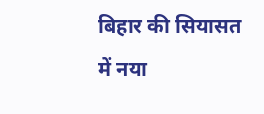बिहार की सियासत में नया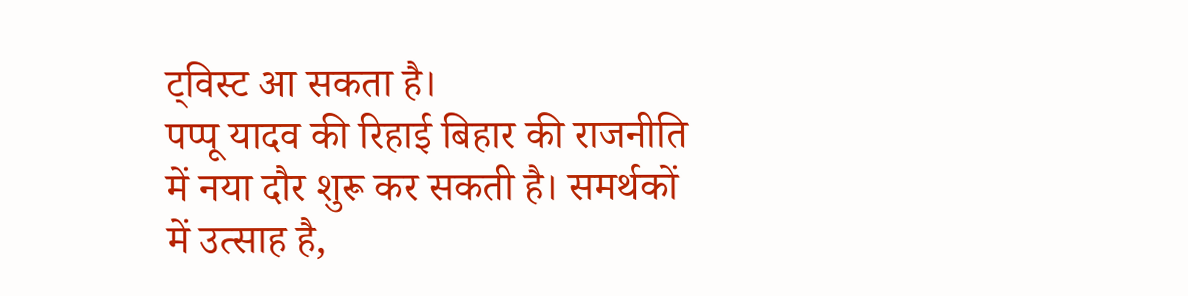ट्विस्ट आ सकता है।
पप्पू यादव की रिहाई बिहार की राजनीति में नया दौर शुरू कर सकती है। समर्थकों में उत्साह है,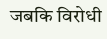जबकि विरोधी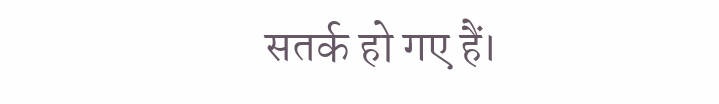सतर्क हो गए हैं।